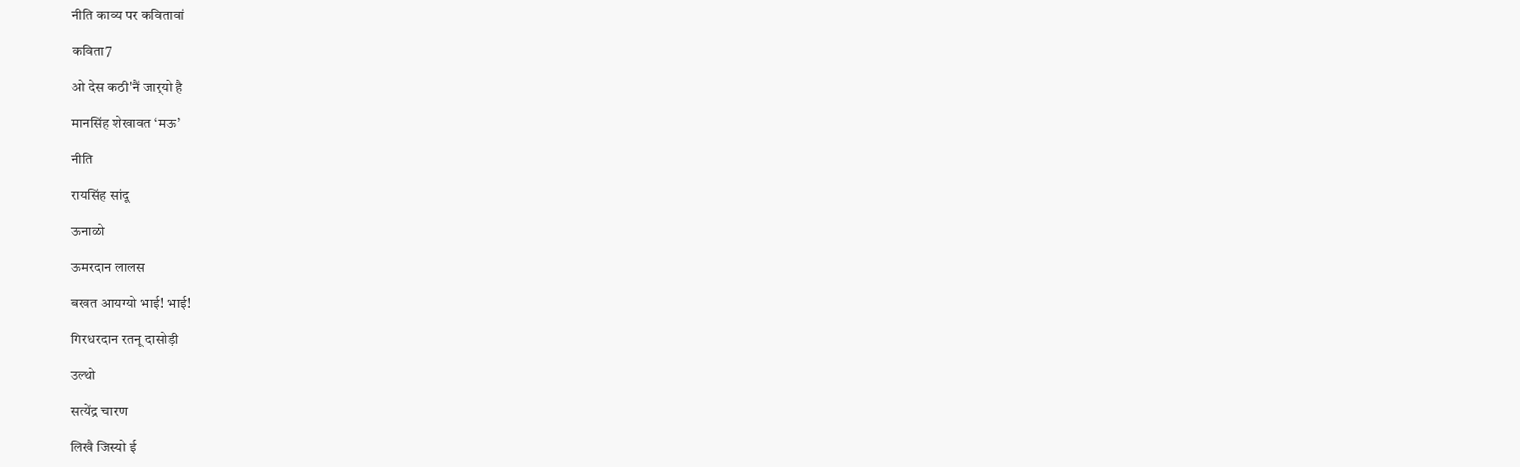नीति काव्य पर कवितावां

कविता7

ओ देस कठी'नैं जार्‌यो है

मानसिंह शेखावत ‘मऊ’

नीति

रायसिंह सांदू

ऊनाळो

ऊमरदान लालस

बखत आयग्यो भाई! भाई!

गिरधरदान रतनू दासोड़ी

उल्थो

सत्येंद्र चारण

लिखै जिस्यो ई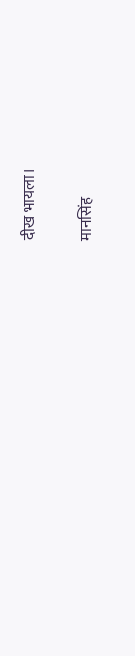दीख भायला।

मानसिंह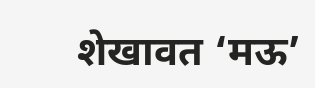शेखावत ‘मऊ’